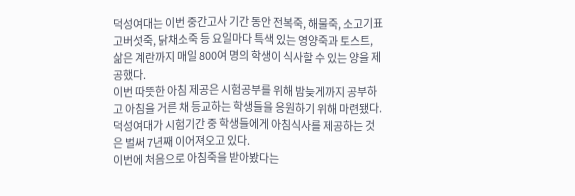덕성여대는 이번 중간고사 기간 동안 전복죽, 해물죽, 소고기표고버섯죽, 닭채소죽 등 요일마다 특색 있는 영양죽과 토스트, 삶은 계란까지 매일 800여 명의 학생이 식사할 수 있는 양을 제공했다.
이번 따뜻한 아침 제공은 시험공부를 위해 밤늦게까지 공부하고 아침을 거른 채 등교하는 학생들을 응원하기 위해 마련됐다. 덕성여대가 시험기간 중 학생들에게 아침식사를 제공하는 것은 벌써 7년째 이어져오고 있다.
이번에 처음으로 아침죽을 받아봤다는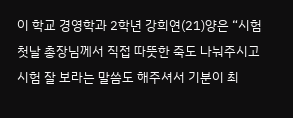이 학교 경영학과 2학년 강희연(21)양은 “시험 첫날 총장님께서 직접 따뜻한 죽도 나눠주시고 시험 잘 보라는 말씀도 해주셔서 기분이 최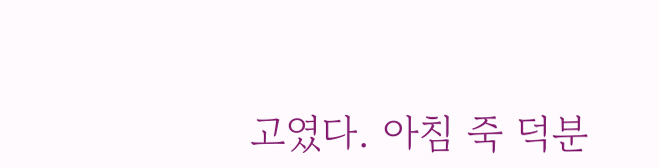고였다. 아침 죽 덕분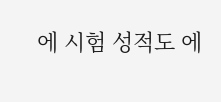에 시험 성적도 에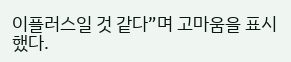이플러스일 것 같다”며 고마움을 표시했다.